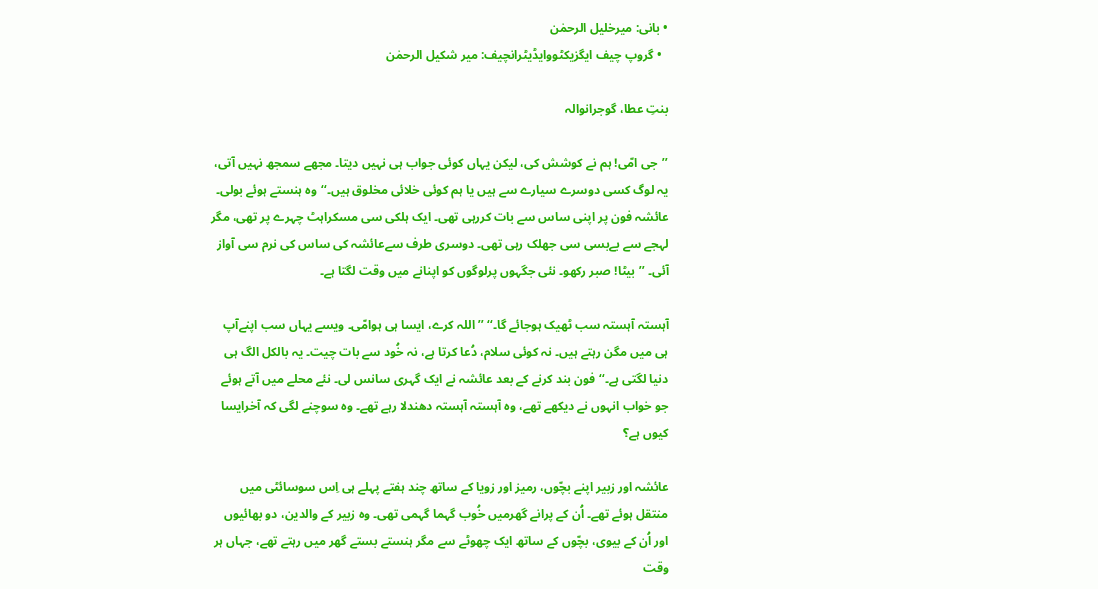• بانی: میرخلیل الرحمٰن
  • گروپ چیف ایگزیکٹووایڈیٹرانچیف: میر شکیل الرحمٰن

بنتِ عطا، گوجرانوالہ

’’جی امّی! ہم نے کوشش کی، لیکن یہاں کوئی جواب ہی نہیں دیتا۔ مجھے سمجھ نہیں آتی، یہ لوگ کسی دوسرے سیارے سے ہیں یا ہم کوئی خلائی مخلوق ہیں۔‘‘وہ ہنستے ہوئے بولی۔ عائشہ فون پر اپنی ساس سے بات کررہی تھی۔ ایک ہلکی سی مسکراہٹ چہرے پر تھی، مگر لہجے سے بےبسی سی جھلک رہی تھی۔ دوسری طرف سےعائشہ کی ساس کی نرم سی آواز آئی۔ ’’بیٹا! صبر رکھو۔ نئی جگہوں پرلوگوں کو اپنانے میں وقت لگتا ہے۔

آہستہ آہستہ سب ٹھیک ہوجائے گا۔‘‘ ’’اللہ کرے، ایسا ہی ہوامّی۔ ویسے یہاں سب اپنےآپ ہی میں مگن رہتے ہیں۔ نہ کوئی سلام، دُعا کرتا ہے، نہ خُود سے بات چیت۔ یہ بالکل الگ ہی دنیا لگتی ہے۔‘‘ فون بند کرنے کے بعد عائشہ نے ایک گہری سانس لی۔ نئے محلے میں آتے ہوئے جو خواب انہوں نے دیکھے تھے، وہ آہستہ آہستہ دھندلا رہے تھے۔ وہ سوچنے لگی کہ آخرایسا کیوں ہے؟

عائشہ اور زبیر اپنے بچّوں، رمیز اور زویا کے ساتھ چند ہفتے پہلے ہی اِس سوسائٹی میں منتقل ہوئے تھے۔ اُن کے پرانے گھرمیں خُوب گہما گہمی تھی۔ وہ زبیر کے والدین، دو بھائیوں اور اُن کے بیوی، بچّوں کے ساتھ ایک چھوٹے سے مگر ہنستے بستے گھر میں رہتے تھے، جہاں ہر وقت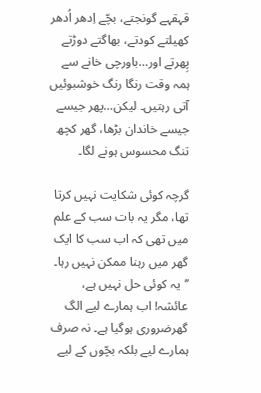قہقہے گونجتے، بچّے اِدھر اُدھر کھیلتے کودتے، بھاگتے دوڑتے پِھرتے اور…باورچی خانے سے ہمہ وقت رنگا رنگ خوشبوئیں آتی رہتیں۔ لیکن…پھر جیسے جیسے خاندان بڑھا، گھر کچھ تنگ محسوس ہونے لگا۔

گرچہ کوئی شکایت نہیں کرتا تھا، مگر یہ بات سب کے علم میں تھی کہ اب سب کا ایک گھر میں رہنا ممکن نہیں رہا۔ ’’یہ کوئی حل نہیں ہے، عائشہ! اب ہمارے لیے الگ گھرضروری ہوگیا ہے۔ نہ صرف ہمارے لیے بلکہ بچّوں کے لیے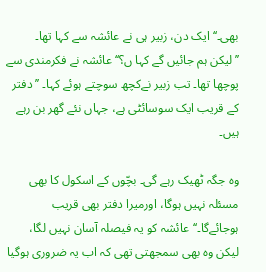بھی۔‘‘ ایک دن، زبیر ہی نے عائشہ سے کہا تھا۔ ’’لیکن ہم جائیں گے کہا ں؟‘‘ عائشہ نے فکرمندی سے پوچھا تھا۔ تب زبیر نےکچھ سوچتے ہوئے کہا۔ ’’دفتر کے قریب ایک سوسائٹی ہے، جہاں نئے گھر بن رہے ہیں۔

وہ جگہ ٹھیک رہے گی۔ بچّوں کے اسکول کا بھی مسئلہ نہیں ہوگا، اورمیرا دفتر بھی قریب ہوجائےگا۔‘‘عائشہ کو یہ فیصلہ آسان نہیں لگا، لیکن وہ بھی سمجھتی تھی کہ اب یہ ضروری ہوگیا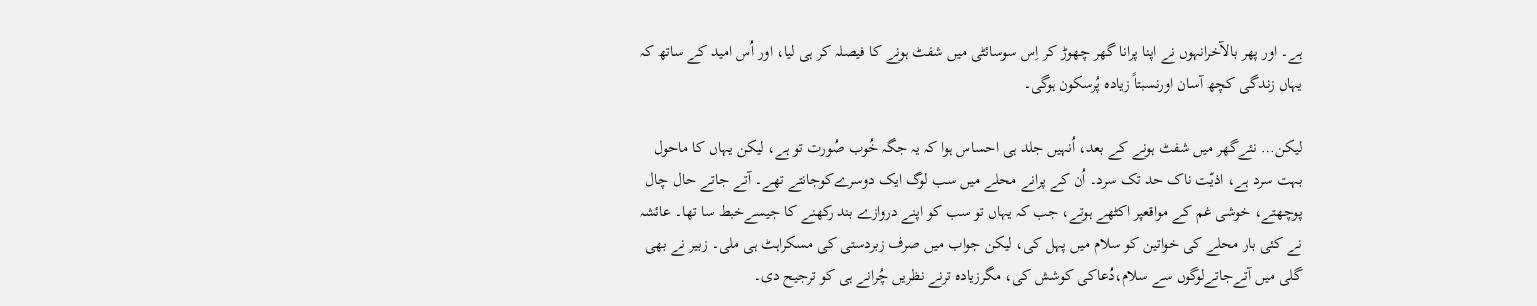ہے۔ اور پھر بالآخرانہوں نے اپنا پرانا گھر چھوڑ کر اِس سوسائٹی میں شفٹ ہونے کا فیصلہ کر ہی لیا، اور اُس امید کے ساتھ کہ یہاں زندگی کچھ آسان اورنسبتاً زیادہ پُرسکون ہوگی۔

لیکن… نئےگھر میں شفٹ ہونے کے بعد، اُنہیں جلد ہی احساس ہوا کہ یہ جگہ خُوب صُورت تو ہے، لیکن یہاں کا ماحول بہت سرد ہے، اذیّت ناک حد تک سرد۔ اُن کے پرانے محلے میں سب لوگ ایک دوسرےکوجانتے تھے۔ آتے جاتے حال چال پوچھتے، خوشی غم کے مواقعپر اکٹھے ہوتے، جب کہ یہاں تو سب کو اپنے دروازے بند رکھنے کا جیسےخبط سا تھا۔ عائشہ نے کئی بار محلے کی خواتین کو سلام میں پہل کی، لیکن جواب میں صرف زبردستی کی مسکراہٹ ہی ملی۔ زبیر نے بھی گلی میں آتےجاتےلوگوں سے سلام،دُعاکی کوشش کی، مگرزیادہ ترنے نظریں چُرانے ہی کو ترجیح دی۔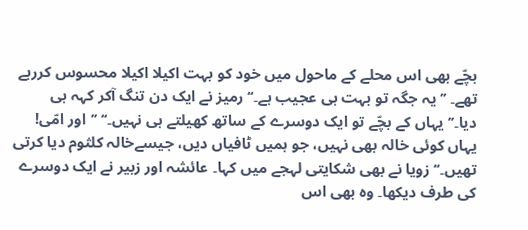بچّے بھی اس محلے کے ماحول میں خود کو بہت اکیلا اکیلا محسوس کررہے تھے۔ ’’یہ جگہ تو بہت ہی عجیب ہے۔‘‘ رمیز نے ایک دن تنگ آکر کہہ ہی دیا۔’’یہاں کے بچّے تو ایک دوسرے کے ساتھ کھیلتے ہی نہیں۔‘‘ ’’اور امّی! یہاں کوئی خالہ بھی نہیں، جو ہمیں ٹافیاں دیں، جیسےخالہ کلثوم دیا کرتی تھیں۔‘‘ زویا نے بھی شکایتی لہجے میں کہا۔ عائشہ اور زبیر نے ایک دوسرے کی طرف دیکھا۔ وہ بھی اس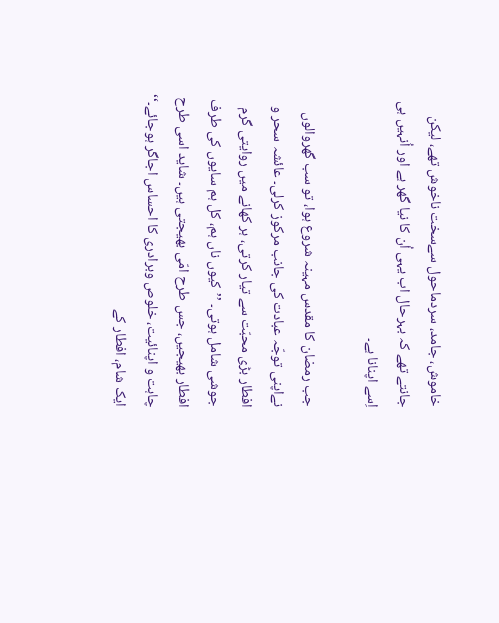خاموش، جامد، سردماحول سےسخت ناخوش تھے، لیکن جانتے تھے کہ بہرحال اب یہی اُن کا نیا گھر ہے اور اُنہیں ہی اِسے اپنانا ہے۔

جب رمضان کا مقدس مہینہ شروع ہوا، تو سب گھروالوں نےاپنی توجّہ عبادت کی جانب مرکوز کرلی۔ عائشہ سحر و افطار بڑی محبّت سے تیار کرتی، ہر کھانے میں روایتی گرم جوشی شامل ہوتی۔ ’’کیوں ناں ہم، کل ہم سایوں کی طرف افطار بھیجیں، جس طرح امّی بھیجتی ہیں۔ شاید اسی طرح چاہت و اپنائیت، خلوص وبرادری کا احساس اجاگر ہوجائے۔‘‘ ایک شام، افطار کے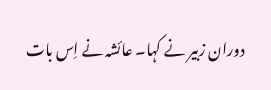دوران زبیر نے کہا۔ عائشہ نے اِس بات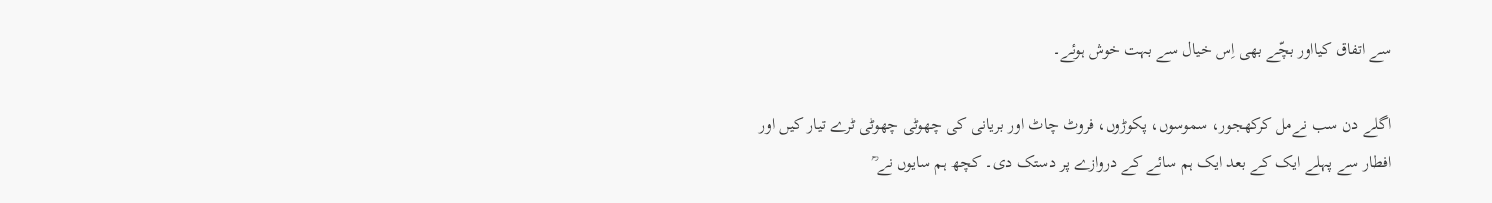سے اتفاق کیااور بچّے بھی اِس خیال سے بہت خوش ہوئے۔

اگلے دن سب نےمل کرکھجور، سموسوں، پکوڑوں، فروٹ چاٹ اور بریانی کی چھوٹی چھوٹی ٹرے تیار کیں اور افطار سے پہلے ایک کے بعد ایک ہم سائے کے دروازے پر دستک دی۔ کچھ ہم سایوں نے ؒ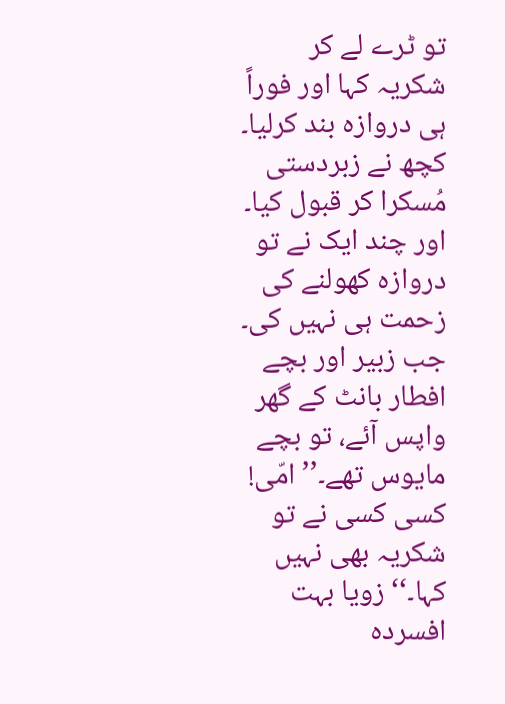تو ٹرے لے کر شکریہ کہا اور فوراً ہی دروازہ بند کرلیا۔ کچھ نے زبردستی مُسکرا کر قبول کیا۔ اور چند ایک نے تو دروازہ کھولنے کی زحمت ہی نہیں کی۔ جب زبیر اور بچے افطار بانٹ کے گھر واپس آئے، تو بچے مایوس تھے۔’’امّی! کسی کسی نے تو شکریہ بھی نہیں کہا۔‘‘ زویا بہت افسردہ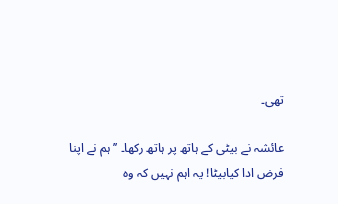تھی۔

عائشہ نے بیٹی کے ہاتھ پر ہاتھ رکھا۔ ’’ہم نے اپنا فرض ادا کیابیٹا! یہ اہم نہیں کہ وہ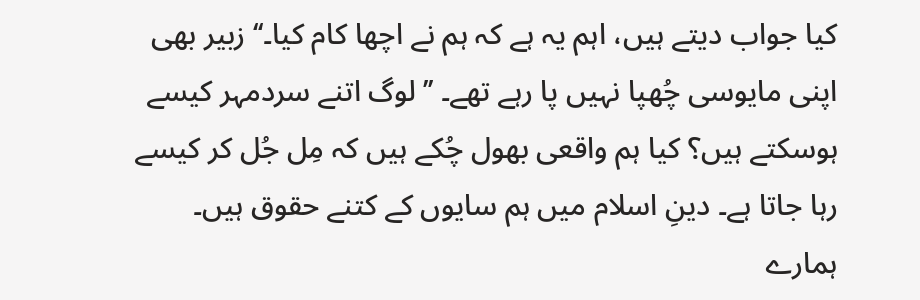کیا جواب دیتے ہیں، اہم یہ ہے کہ ہم نے اچھا کام کیا۔‘‘ زبیر بھی اپنی مایوسی چُھپا نہیں پا رہے تھے۔ ’’لوگ اتنے سردمہر کیسے ہوسکتے ہیں؟ کیا ہم واقعی بھول چُکے ہیں کہ مِل جُل کر کیسے رہا جاتا ہے۔ دینِ اسلام میں ہم سایوں کے کتنے حقوق ہیں۔ ہمارے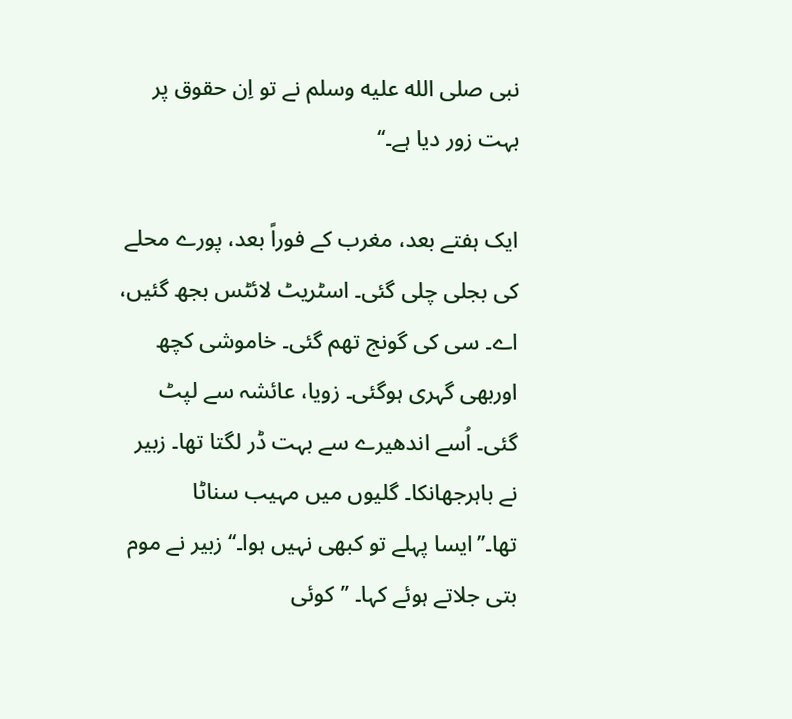نبی صلى الله عليه وسلم نے تو اِن حقوق پر بہت زور دیا ہے۔‘‘

ایک ہفتے بعد، مغرب کے فوراً بعد، پورے محلے کی بجلی چلی گئی۔ اسٹریٹ لائٹس بجھ گئیں، اے۔ سی کی گونج تھم گئی۔ خاموشی کچھ اوربھی گہری ہوگئی۔ زویا، عائشہ سے لپٹ گئی۔ اُسے اندھیرے سے بہت ڈر لگتا تھا۔ زبیر نے باہرجھانکا۔ گلیوں میں مہیب سناٹا تھا۔’’ایسا پہلے تو کبھی نہیں ہوا۔‘‘ زبیر نے موم بتی جلاتے ہوئے کہا۔ ’’کوئی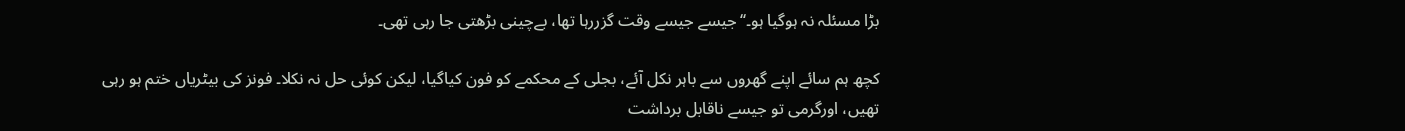بڑا مسئلہ نہ ہوگیا ہو۔‘‘جیسے جیسے وقت گزررہا تھا، بےچینی بڑھتی جا رہی تھی۔

کچھ ہم سائے اپنے گھروں سے باہر نکل آئے، بجلی کے محکمے کو فون کیاگیا، لیکن کوئی حل نہ نکلا۔ فونز کی بیٹریاں ختم ہو رہی تھیں، اورگرمی تو جیسے ناقابل برداشت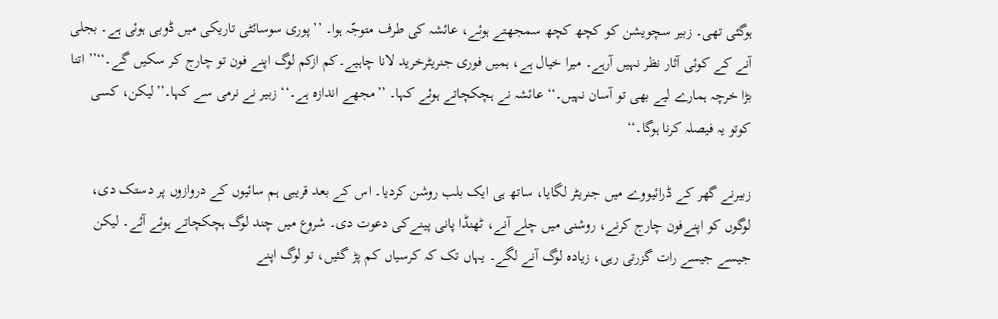ہوگئی تھی۔ زبیر سچویشن کو کچھ کچھ سمجھتے ہوئے، عائشہ کی طرف متوجّہ ہوا۔ ’’پوری سوسائٹی تاریکی میں ڈوبی ہوئی ہے۔ بجلی آنے کے کوئی آثار نظر نہیں آرہے۔ میرا خیال ہے، ہمیں فوری جنریٹرخرید لانا چاہیے۔کم ازکم لوگ اپنے فون تو چارج کر سکیں گے۔‘‘’’ اتنا بڑا خرچہ ہمارے لیے بھی تو آسان نہیں۔‘‘ عائشہ نے ہچکچاتے ہوئے کہا۔ ’’مجھے اندازہ ہے۔‘‘ زبیر نے نرمی سے کہا۔’’لیکن، کسی کوتو یہ فیصلہ کرنا ہوگا۔‘‘

زبیرنے گھر کے ڈرائیووے میں جنریٹر لگایا، ساتھ ہی ایک بلب روشن کردیا۔ اس کے بعد قریبی ہم سائیوں کے دروازوں پر دستک دی، لوگوں کو اپنےفون چارج کرنے، روشنی میں چلے آنے، ٹھنڈا پانی پینےکی دعوت دی۔ شروع میں چند لوگ ہچکچاتے ہوئے آئے۔ لیکن جیسے جیسے رات گزرتی رہی، زیادہ لوگ آنے لگے۔ یہاں تک کہ کرسیاں کم پڑ گئیں، تو لوگ اپنے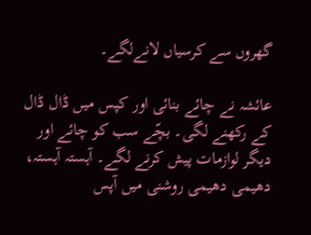گھروں سے کرسیاں لانےلگے۔

عائشہ نے چائے بنائی اور کپس میں ڈال ڈال کے رکھنے لگی۔ بچّے سب کو چائے اور دیگر لوازمات پیش کرنے لگے۔ آہستہ آہستہ، دھیمی دھیمی روشنی میں آپس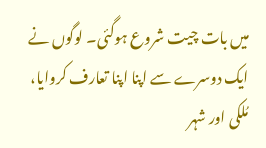میں بات چیت شروع ہوگئی۔ لوگوں نے ایک دوسرے سے اپنا اپنا تعارف کروایا، مُلکی اور شہر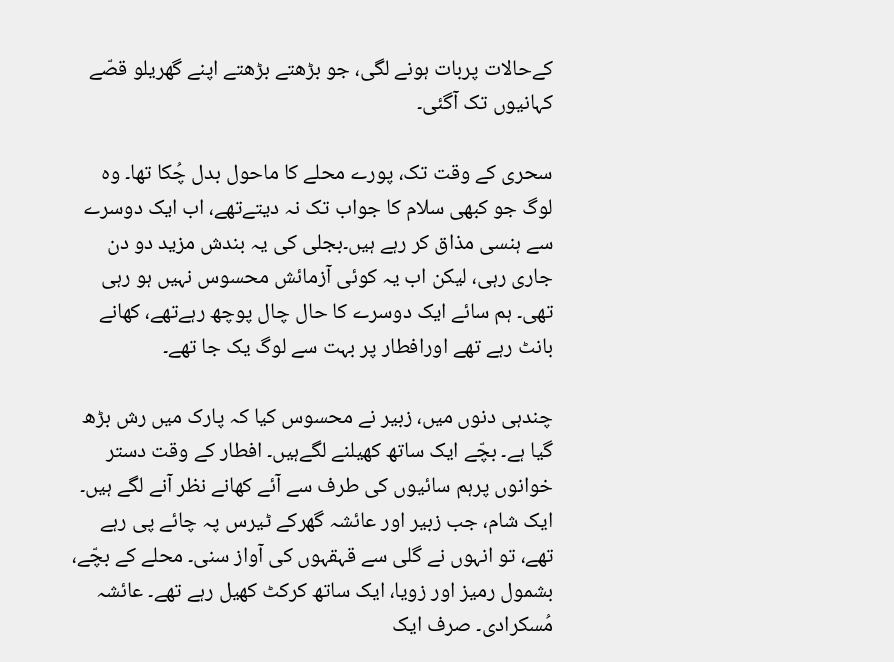کےحالات پربات ہونے لگی، جو بڑھتے بڑھتے اپنے گھریلو قصّے کہانیوں تک آگئی۔

سحری کے وقت تک، پورے محلے کا ماحول بدل چُکا تھا۔ وہ لوگ جو کبھی سلام کا جواب تک نہ دیتےتھے، اب ایک دوسرے سے ہنسی مذاق کر رہے ہیں۔بجلی کی یہ بندش مزید دو دن جاری رہی، لیکن اب یہ کوئی آزمائش محسوس نہیں ہو رہی تھی۔ ہم سائے ایک دوسرے کا حال چال پوچھ رہےتھے، کھانے بانٹ رہے تھے اورافطار پر بہت سے لوگ یک جا تھے۔

چندہی دنوں میں، زبیر نے محسوس کیا کہ پارک میں رش بڑھ گیا ہے۔ بچّے ایک ساتھ کھیلنے لگےہیں۔ افطار کے وقت دستر خوانوں پرہم سائیوں کی طرف سے آئے کھانے نظر آنے لگے ہیں۔ ایک شام، جب زبیر اور عائشہ گھرکے ٹیرس پہ چائے پی رہے تھے، تو انہوں نے گلی سے قہقہوں کی آواز سنی۔ محلے کے بچّے، بشمول رمیز اور زویا، ایک ساتھ کرکٹ کھیل رہے تھے۔ عائشہ مُسکرادی۔ صرف ایک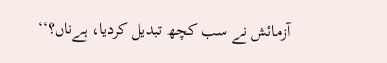آزمائش نے سب کچھ تبدیل کردیا، ہےناں؟‘‘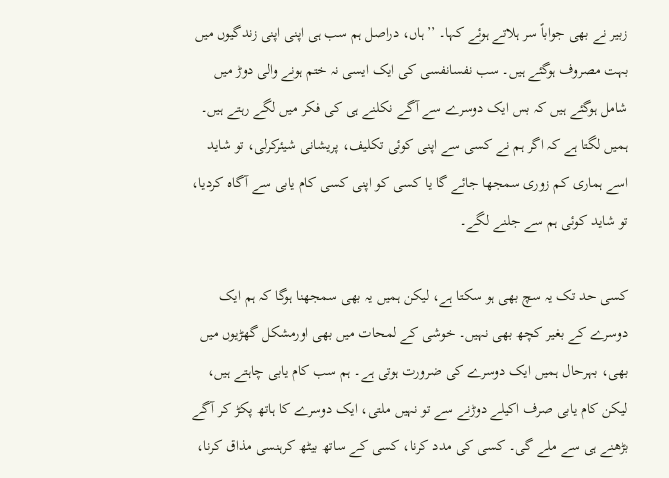زبیر نے بھی جواباً سر ہلاتے ہوئے کہا۔ ’’ہاں، دراصل ہم سب ہی اپنی اپنی زندگیوں میں بہت مصروف ہوگئے ہیں۔ سب نفسانفسی کی ایک ایسی نہ ختم ہونے والی دوڑ میں شامل ہوگئے ہیں کہ بس ایک دوسرے سے آگے نکلنے ہی کی فکر میں لگے رہتے ہیں۔ ہمیں لگتا ہے کہ اگر ہم نے کسی سے اپنی کوئی تکلیف، پریشانی شیئرکرلی، تو شاید اسے ہماری کم زوری سمجھا جائے گا یا کسی کو اپنی کسی کام یابی سے آگاہ کردیا، تو شاید کوئی ہم سے جلنے لگے۔

کسی حد تک یہ سچ بھی ہو سکتا ہے، لیکن ہمیں یہ بھی سمجھنا ہوگا کہ ہم ایک دوسرے کے بغیر کچھ بھی نہیں۔ خوشی کے لمحات میں بھی اورمشکل گھڑیوں میں بھی، بہرحال ہمیں ایک دوسرے کی ضرورت ہوتی ہے۔ ہم سب کام یابی چاہتے ہیں، لیکن کام یابی صرف اکیلے دوڑنے سے تو نہیں ملتی، ایک دوسرے کا ہاتھ پکڑ کر آگے بڑھنے ہی سے ملے گی۔ کسی کی مدد کرنا، کسی کے ساتھ بیٹھ کرہنسی مذاق کرنا،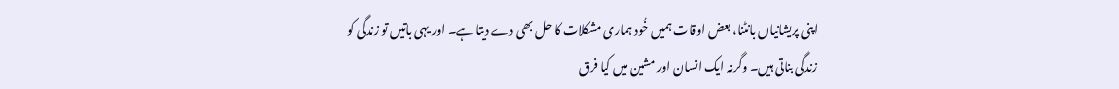اپنی پریشانیاں بانٹنا، بعض اوقات ہمیں خُود ہماری مشکلات کا حل بھی دے دیتا ہے۔ اور یہی باتیں تو زندگی کو زندگی بناتی ہیں۔ وگرنہ ایک انسان اور مشین میں کیا فرق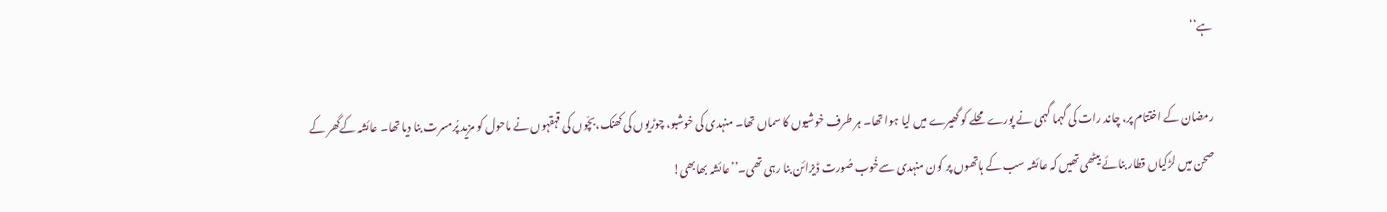ہے‘‘

رمضان کے اختتام پر، چاند رات کی گہما گہمی نے پورے محلے کو گھیرے میں لیا ہوا تھا۔ ہر طرف خوشیوں کا سماں تھا۔ منہدی کی خوشبو، چوڑیوں کی کھنک،بچّوں کی قہقہوں نے ماحول کو مزید پُرمسرت بنا دیا تھا۔ عائشہ کےگھر کے صحن میں لڑکیاں قطار بنائے بیٹھی تھیں کہ عائشہ سب کے ہاتھوں پر کون منہدی سےخُوب صُورت ڈیزائن بنا رہی تھی۔’’عائشہ بھابھی!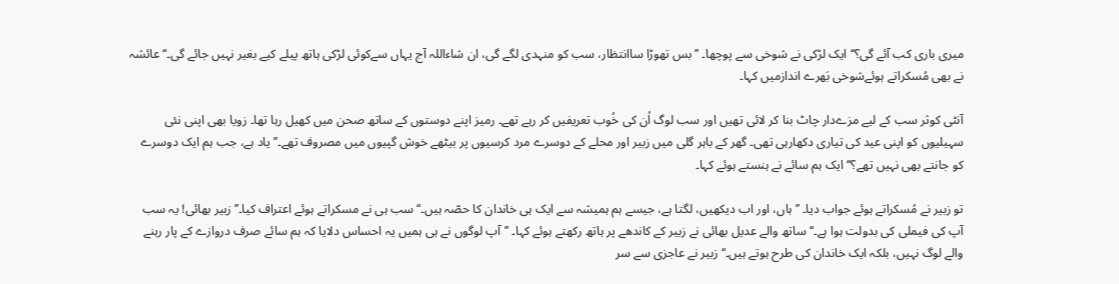میری باری کب آئے گی؟‘‘ ایک لڑکی نے شوخی سے پوچھا۔ ’’بس تھوڑا ساانتظار، سب کو منہدی لگے گی، ان شاءاللہ آج یہاں سےکوئی لڑکی ہاتھ پیلے کیے بغیر نہیں جائے گی۔‘‘عائشہ نے بھی مُسکراتے ہوئےشوخی بَھرے اندازمیں کہا۔

آنٹی کوثر سب کے لیے مزےدار چاٹ بنا کر لائی تھیں اور سب لوگ اُن کی خُوب تعریفیں کر رہے تھے۔ رمیز اپنے دوستوں کے ساتھ صحن میں کھیل رہا تھا۔ زویا بھی اپنی نئی سہیلیوں کو اپنی عید کی تیاری دکھارہی تھی۔ گھر کے باہر گلی میں زبیر اور محلے کے دوسرے مرد کرسیوں پر بیٹھے خوش گپیوں میں مصروف تھے۔’’یاد ہے، جب ہم ایک دوسرے کو جانتے بھی نہیں تھے؟‘‘ ایک ہم سائے نے ہنستے ہوئے کہا۔

تو زبیر نے مُسکراتے ہوئے جواب دیا۔ ’’ہاں، اور اب دیکھیں، لگتا ہے، جیسے ہم ہمیشہ سے ایک ہی خاندان کا حصّہ ہیں۔‘‘ سب ہی نے مسکراتے ہوئے اعتراف کیا۔’’زبیر بھائی! یہ سب آپ کی فیملی کی بدولت ہوا ہے۔‘‘ ساتھ والے عدیل بھائی نے زبیر کے کاندھے پر ہاتھ رکھتے ہوئے کہا۔ ’’آپ لوگوں نے ہی ہمیں یہ احساس دلایا کہ ہم سائے صرف دروازے کے پار رہنے والے لوگ نہیں، بلکہ ایک خاندان کی طرح ہوتے ہیں۔‘‘زبیر نے عاجزی سے سر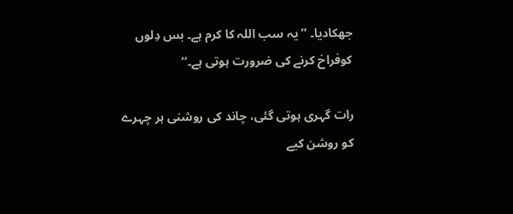جھکادیا۔ ’’یہ سب اللہ کا کرم ہے۔ بس دِلوں کوفراخ کرنے کی ضرورت ہوتی ہے۔‘‘

رات گہری ہوتی گئی، چاند کی روشنی ہر چہرے کو روشن کیے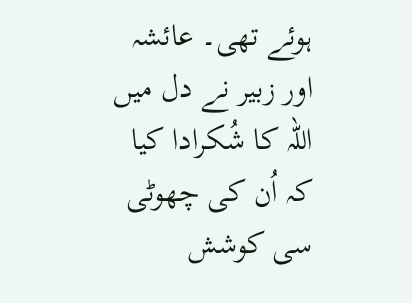ہوئے تھی۔ عائشہ اور زبیر نے دل میں اللہ کا شُکرادا کیا کہ اُن کی چھوٹی سی کوشش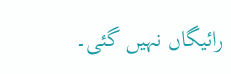رائیگاں نہیں گئی۔